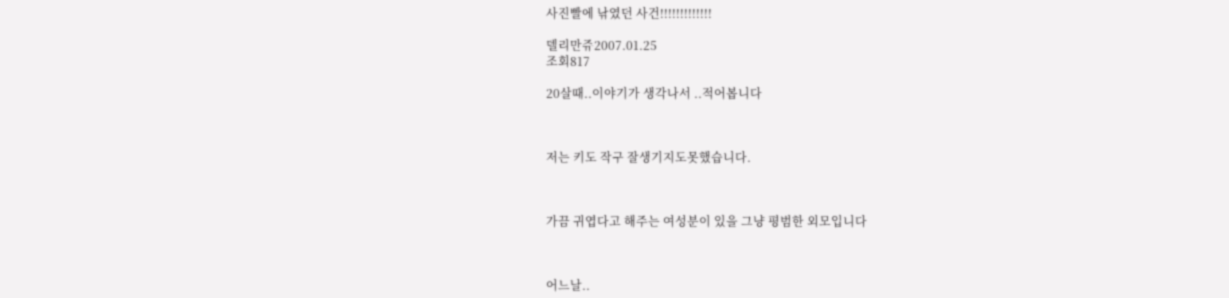사진빨에 낚였던 사건!!!!!!!!!!!!!

델리만쥬2007.01.25
조회817

20살때..이야기가 생각나서 ..적어봅니다



저는 키도 작구 잘생기지도못했습니다.



가끔 귀엽다고 해주는 여성분이 있을 그냥 평범한 외모입니다



어느날..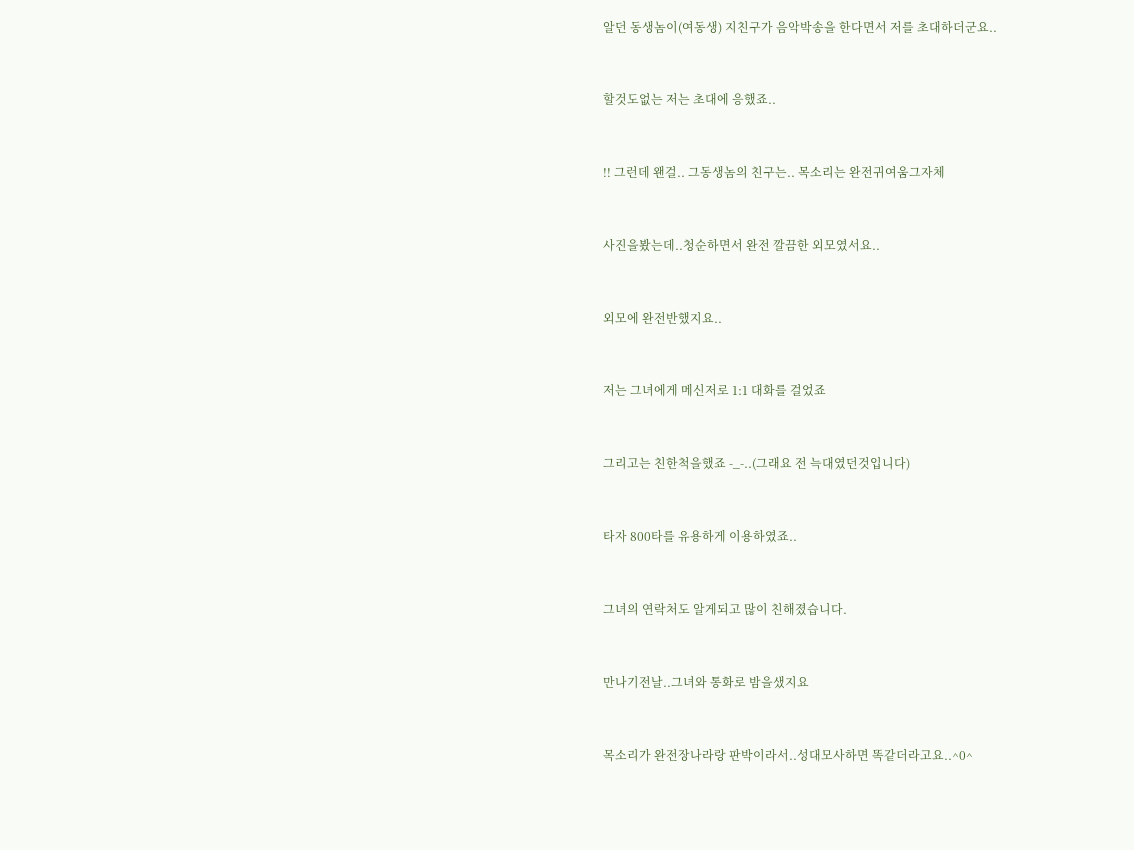알던 동생놈이(여동생) 지친구가 음악박송을 한다면서 저를 초대하더군요..



할것도없는 저는 초대에 응했죠..



!! 그런데 왠걸.. 그동생놈의 친구는.. 목소리는 완전귀여움그자체



사진을봤는데..청순하면서 완전 깔끔한 외모였서요..



외모에 완전반했지요..



저는 그녀에게 메신저로 1:1 대화를 걸었죠



그리고는 친한척을했죠 -_-..(그래요 전 늑대였던것입니다)



타자 800타를 유용하게 이용하였죠..



그녀의 연락처도 알게되고 많이 친해졌습니다.



만나기전날..그녀와 통화로 밤을샜지요



목소리가 완전장나라랑 판박이라서..성대모사하면 똑같더라고요..^0^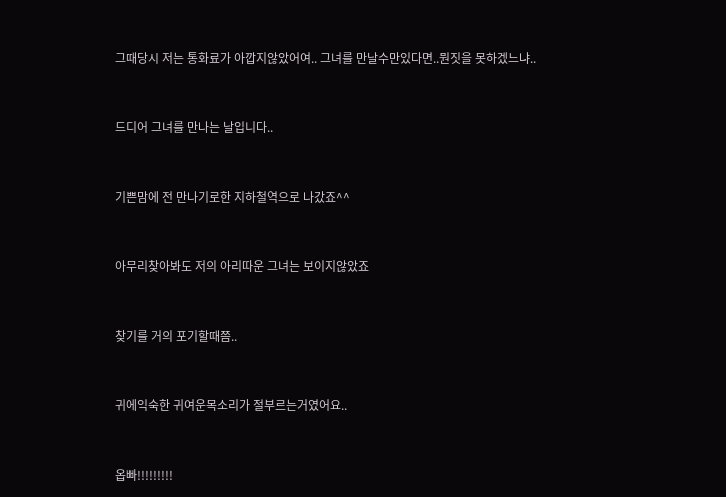그때당시 저는 통화료가 아깝지않았어여.. 그녀를 만날수만있다면..뭔짓을 못하겠느냐..



드디어 그녀를 만나는 날입니다..



기쁜맘에 전 만나기로한 지하철역으로 나갔죠^^



아무리찾아봐도 저의 아리따운 그녀는 보이지않았죠



찾기를 거의 포기할때쯤..



귀에익숙한 귀여운목소리가 절부르는거였어요..



옵빠!!!!!!!!!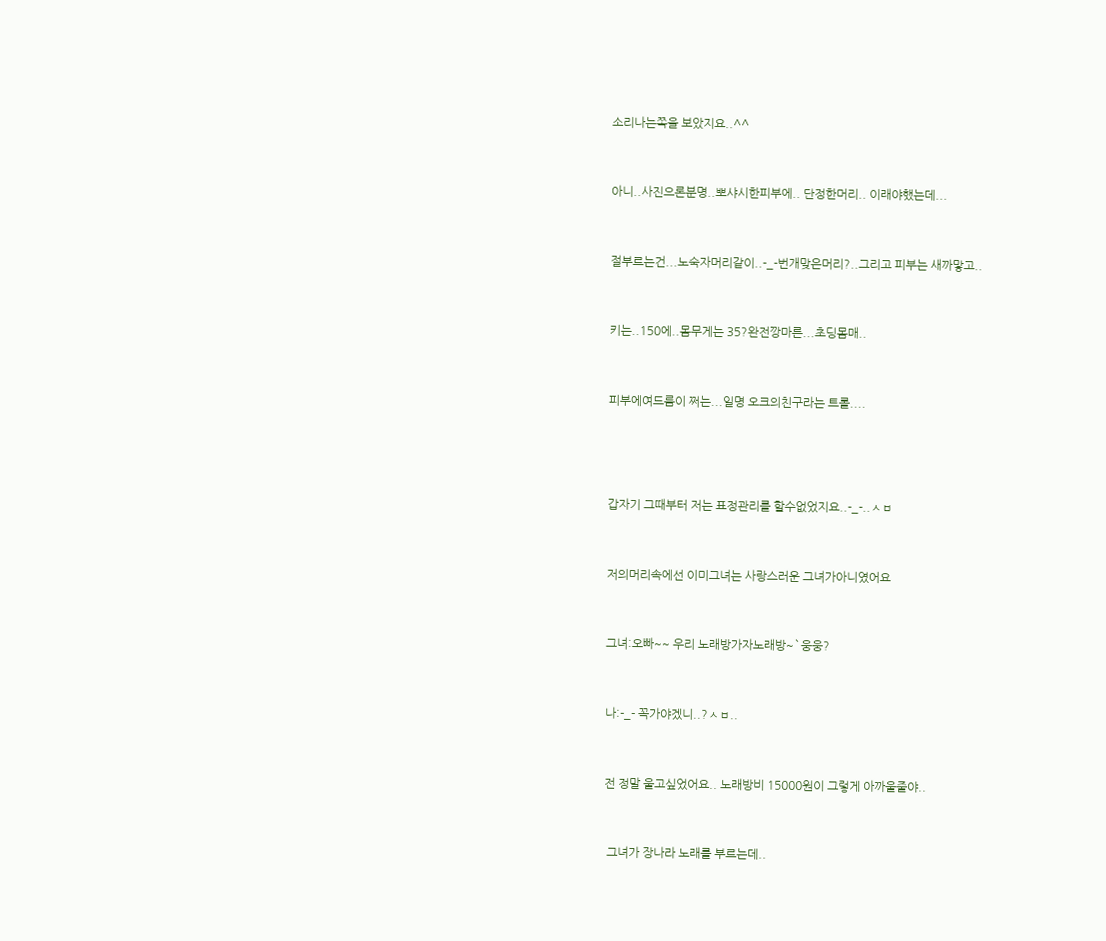소리나는쪽을 보았지요..^^



아니..사진으론분명..뽀샤시한피부에.. 단정한머리.. 이래야했는데...



절부르는건...노숙자머리같이..-_-번개맞은머리?..그리고 피부는 새까맣고..



키는..150에..몸무게는 35?완전깡마른...초딩몸매..



피부에여드름이 쩌는...일명 오크의친구라는 트롤....





갑자기 그때부터 저는 표정관리를 할수없었지요..-_-..ㅅㅂ



저의머리속에선 이미그녀는 사랑스러운 그녀가아니였어요



그녀:오빠~~ 우리 노래방가자노래방~`웅웅?



나:-_- 꼭가야겠니..?ㅅㅂ..



전 정말 울고싶었어요.. 노래방비 15000원이 그렇게 아까울줄야..



 그녀가 장나라 노래를 부르는데..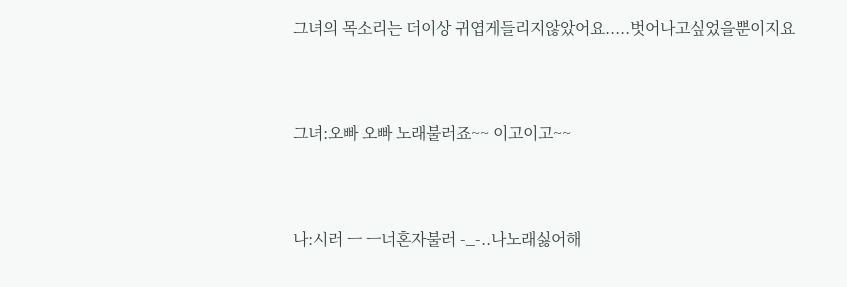그녀의 목소리는 더이상 귀엽게들리지않았어요.....벗어나고싶었을뿐이지요



그녀:오빠 오빠 노래불러죠~~ 이고이고~~



나:시러 ㅡ ㅡ너혼자불러 -_-..나노래싫어해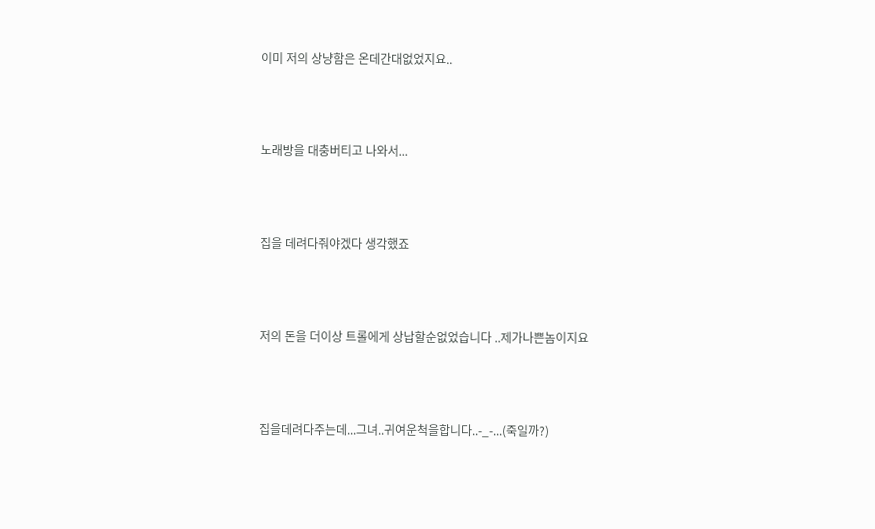이미 저의 상냥함은 온데간대없었지요..



노래방을 대충버티고 나와서...



집을 데려다줘야겠다 생각했죠



저의 돈을 더이상 트롤에게 상납할순없었습니다 ..제가나쁜놈이지요



집을데려다주는데...그녀..귀여운척을합니다..-_-...(죽일까?)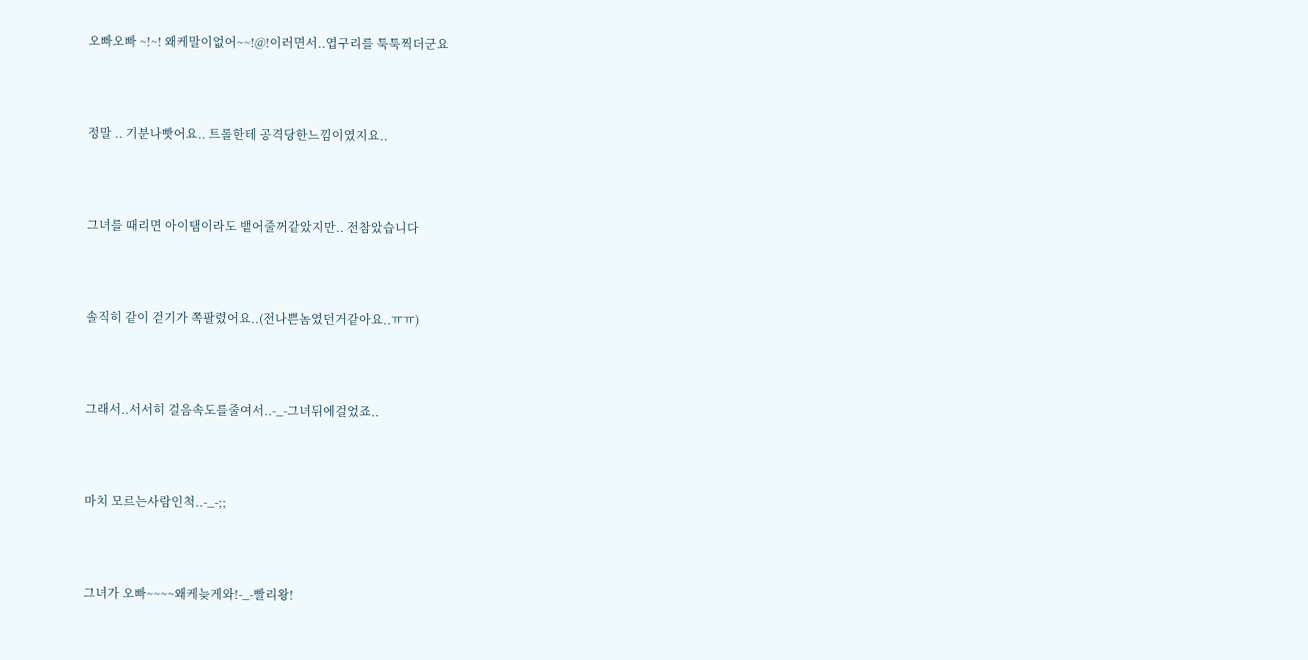오빠오빠 ~!~! 왜케말이없어~~!@!이러면서..엽구리를 툭툭찍더군요



정말 .. 기분나빳어요.. 트롤한테 공격당한느낌이였지요..



그녀를 때리면 아이탬이라도 뱉어줄꺼같았지만.. 전참았습니다



솔직히 같이 걷기가 쪽팔렸어요..(전나쁜놈였던거같아요..ㅠㅠ)



그래서..서서히 걸음속도를줄여서..-_-그녀뒤에걸었죠..



마치 모르는사람인척..-_-;;



그녀가 오빠~~~~왜케늦게와!-_-빨리왕!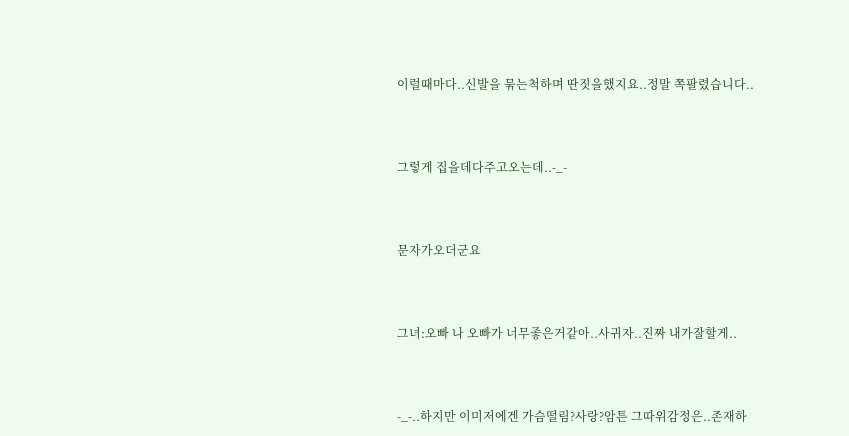이럴때마다..신발을 묶는척하며 딴짓을했지요..정말 쪽팔렸습니다..



그렇게 집을데다주고오는데..-_-



문자가오더군요



그녀:오빠 나 오빠가 너무좋은거같아..사귀자..진짜 내가잘할게..



-_-..하지만 이미저에겐 가슴떨림?사랑?암튼 그따위감정은..존재하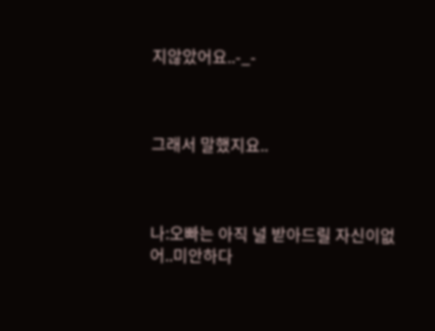지않았어요..-_-



그래서 말했지요..



나:오빠는 아직 널 받아드릴 자신이없어..미안하다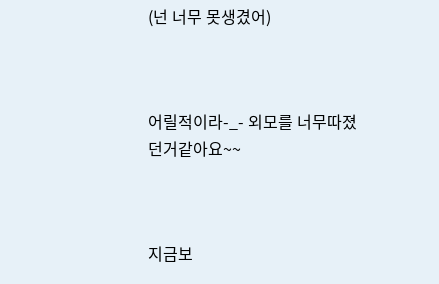(넌 너무 못생겼어)



어릴적이라-_- 외모를 너무따졌던거같아요~~



지금보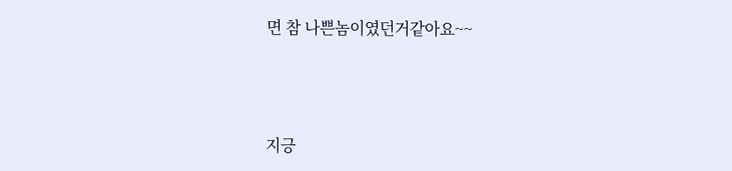면 참 나쁜놈이였던거같아요~~



지긍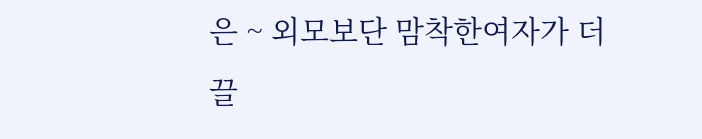은 ~ 외모보단 맘착한여자가 더 끌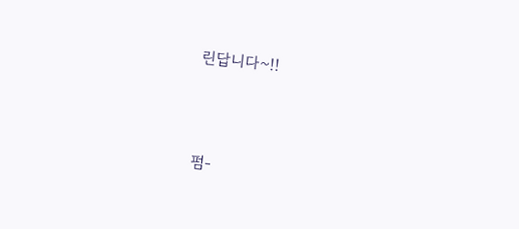린답니다~!!





펌-